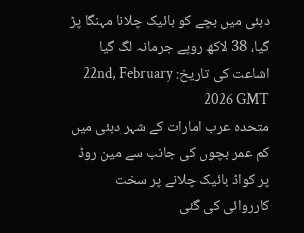دبئی میں بچے کو بائیک چلانا مہنگا پڑ گیا، 38 لاکھ روپے جرمانہ لگ گیا
اشاعت کی تاریخ: 22nd, February 2026 GMT
متحدہ عرب امارات کے شہر دبئی میں کم عمر بچوں کی جانب سے مین روڈ پر کواڈ بائیک چلانے پر سخت کارروائی کی گئی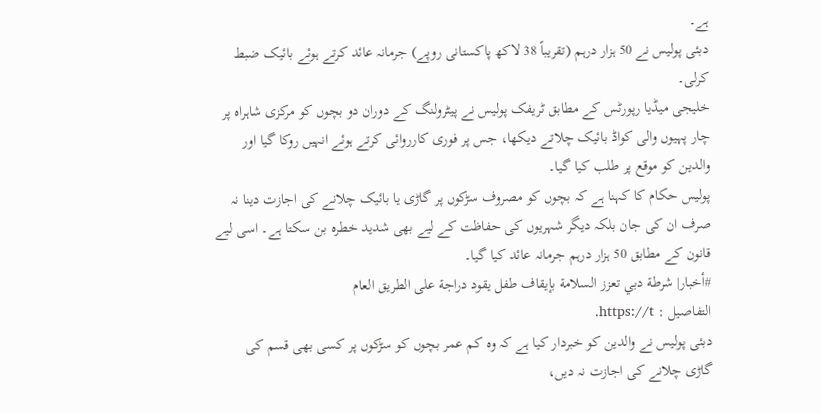ہے۔
دبئی پولیس نے 50 ہزار درہم (تقریباً 38 لاکھ پاکستانی روپے) جرمانہ عائد کرتے ہوئے بائیک ضبط کرلی۔
خلیجی میڈیا رپورٹس کے مطابق ٹریفک پولیس نے پیٹرولنگ کے دوران دو بچوں کو مرکزی شاہراہ پر چار پہیوں والی کواڈ بائیک چلاتے دیکھا، جس پر فوری کارروائی کرتے ہوئے انہیں روکا گیا اور والدین کو موقع پر طلب کیا گیا۔
پولیس حکام کا کہنا ہے کہ بچوں کو مصروف سڑکوں پر گاڑی یا بائیک چلانے کی اجازت دینا نہ صرف ان کی جان بلکہ دیگر شہریوں کی حفاظت کے لیے بھی شدید خطرہ بن سکتا ہے۔ اسی لیے قانون کے مطابق 50 ہزار درہم جرمانہ عائد کیا گیا۔
#أخبار| شرطة دبي تعزز السلامة بإيقاف طفل يقود دراجة على الطريق العام
التفاصيل : https://t.
دبئی پولیس نے والدین کو خبردار کیا ہے کہ وہ کم عمر بچوں کو سڑکوں پر کسی بھی قسم کی گاڑی چلانے کی اجازت نہ دیں،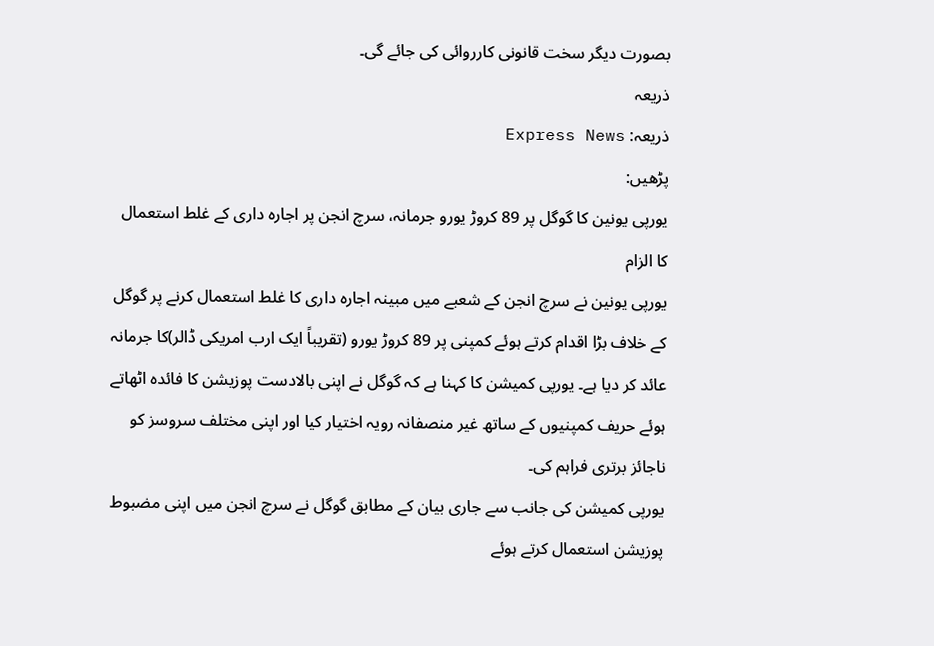بصورت دیگر سخت قانونی کارروائی کی جائے گی۔
ذریعہ
ذریعہ: Express News
پڑھیں:
یورپی یونین کا گوگل پر 89 کروڑ یورو جرمانہ، سرچ انجن پر اجارہ داری کے غلط استعمال کا الزام
یورپی یونین نے سرچ انجن کے شعبے میں مبینہ اجارہ داری کا غلط استعمال کرنے پر گوگل کے خلاف بڑا اقدام کرتے ہوئے کمپنی پر 89 کروڑ یورو (تقریباً ایک ارب امریکی ڈالر)کا جرمانہ عائد کر دیا ہے۔ یورپی کمیشن کا کہنا ہے کہ گوگل نے اپنی بالادست پوزیشن کا فائدہ اٹھاتے ہوئے حریف کمپنیوں کے ساتھ غیر منصفانہ رویہ اختیار کیا اور اپنی مختلف سروسز کو ناجائز برتری فراہم کی۔
یورپی کمیشن کی جانب سے جاری بیان کے مطابق گوگل نے سرچ انجن میں اپنی مضبوط پوزیشن استعمال کرتے ہوئے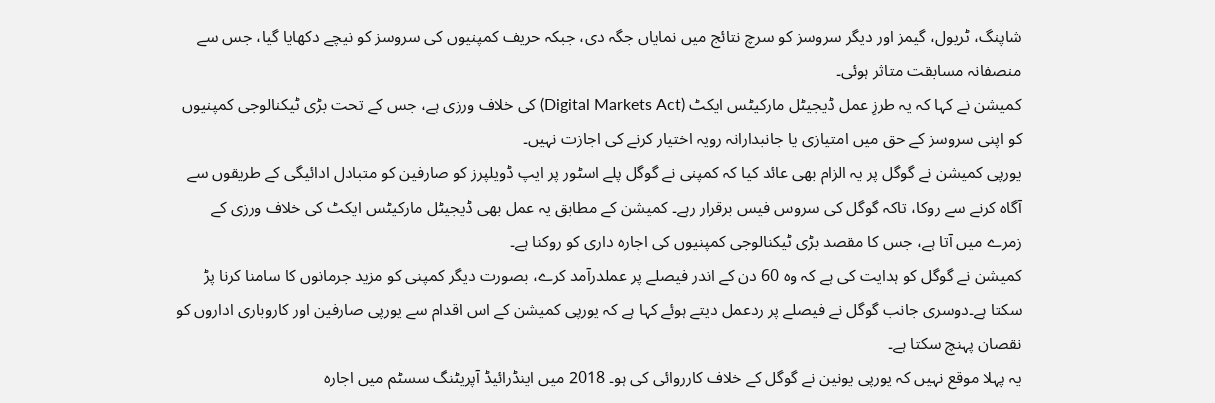شاپنگ، ٹریول، گیمز اور دیگر سروسز کو سرچ نتائج میں نمایاں جگہ دی، جبکہ حریف کمپنیوں کی سروسز کو نیچے دکھایا گیا، جس سے منصفانہ مسابقت متاثر ہوئی۔
کمیشن نے کہا کہ یہ طرزِ عمل ڈیجیٹل مارکیٹس ایکٹ (Digital Markets Act) کی خلاف ورزی ہے، جس کے تحت بڑی ٹیکنالوجی کمپنیوں کو اپنی سروسز کے حق میں امتیازی یا جانبدارانہ رویہ اختیار کرنے کی اجازت نہیں۔
یورپی کمیشن نے گوگل پر یہ الزام بھی عائد کیا کہ کمپنی نے گوگل پلے اسٹور پر ایپ ڈویلپرز کو صارفین کو متبادل ادائیگی کے طریقوں سے آگاہ کرنے سے روکا، تاکہ گوگل کی سروس فیس برقرار رہے۔ کمیشن کے مطابق یہ عمل بھی ڈیجیٹل مارکیٹس ایکٹ کی خلاف ورزی کے زمرے میں آتا ہے، جس کا مقصد بڑی ٹیکنالوجی کمپنیوں کی اجارہ داری کو روکنا ہے۔
کمیشن نے گوگل کو ہدایت کی ہے کہ وہ 60 دن کے اندر فیصلے پر عملدرآمد کرے، بصورت دیگر کمپنی کو مزید جرمانوں کا سامنا کرنا پڑ سکتا ہے۔دوسری جانب گوگل نے فیصلے پر ردعمل دیتے ہوئے کہا ہے کہ یورپی کمیشن کے اس اقدام سے یورپی صارفین اور کاروباری اداروں کو نقصان پہنچ سکتا ہے۔
یہ پہلا موقع نہیں کہ یورپی یونین نے گوگل کے خلاف کارروائی کی ہو۔ 2018 میں اینڈرائیڈ آپریٹنگ سسٹم میں اجارہ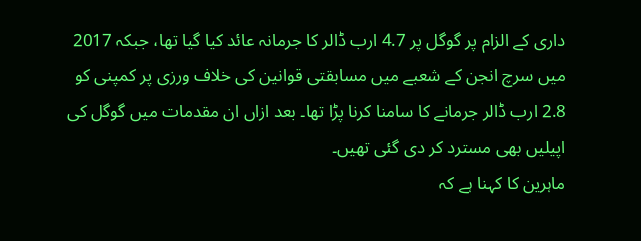داری کے الزام پر گوگل پر 4.7 ارب ڈالر کا جرمانہ عائد کیا گیا تھا، جبکہ 2017 میں سرچ انجن کے شعبے میں مسابقتی قوانین کی خلاف ورزی پر کمپنی کو 2.8 ارب ڈالر جرمانے کا سامنا کرنا پڑا تھا۔ بعد ازاں ان مقدمات میں گوگل کی اپیلیں بھی مسترد کر دی گئی تھیں۔
ماہرین کا کہنا ہے کہ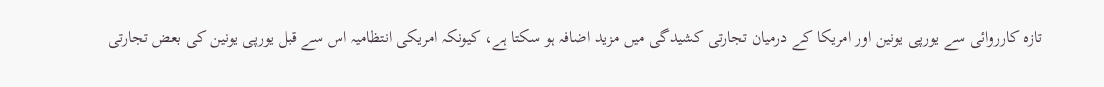تازہ کارروائی سے یورپی یونین اور امریکا کے درمیان تجارتی کشیدگی میں مزید اضافہ ہو سکتا ہے، کیونکہ امریکی انتظامیہ اس سے قبل یورپی یونین کی بعض تجارتی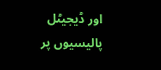اور ڈیجیٹل پالیسیوں پر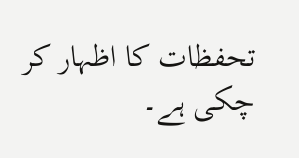تحفظات کا اظہار کر چکی ہے۔